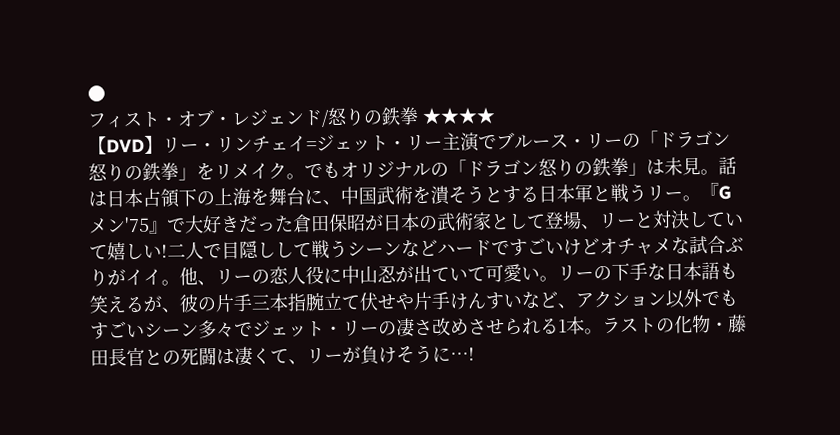●
フィスト・オブ・レジェンド/怒りの鉄拳 ★★★★
【DVD】リー・リンチェイ=ジェット・リー主演でブルース・リーの「ドラゴン怒りの鉄拳」をリメイク。でもオリジナルの「ドラゴン怒りの鉄拳」は未見。話は日本占領下の上海を舞台に、中国武術を潰そうとする日本軍と戦うリー。『Gメン'75』で大好きだった倉田保昭が日本の武術家として登場、リーと対決していて嬉しい!二人で目隠しして戦うシーンなどハードですごいけどオチャメな試合ぶりがイイ。他、リーの恋人役に中山忍が出ていて可愛い。リーの下手な日本語も笑えるが、彼の片手三本指腕立て伏せや片手けんすいなど、アクション以外でもすごいシーン多々でジェット・リーの凄さ改めさせられる1本。ラストの化物・藤田長官との死闘は凄くて、リーが負けそうに…!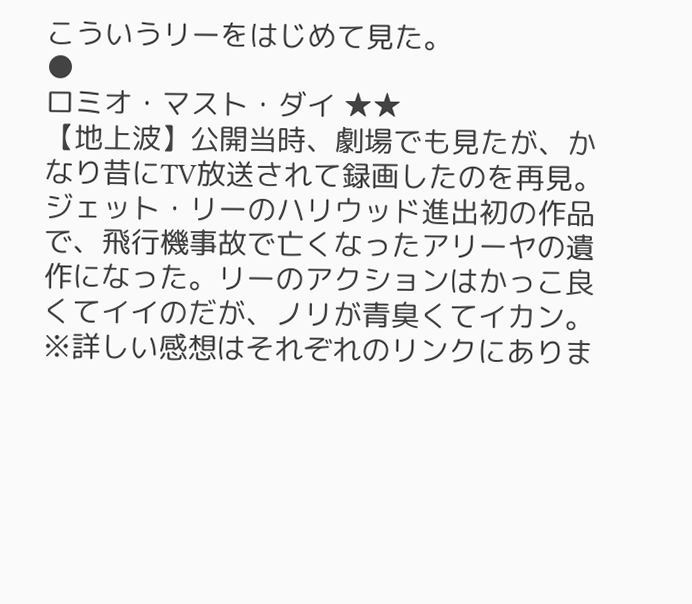こういうリーをはじめて見た。
●
ロミオ・マスト・ダイ ★★
【地上波】公開当時、劇場でも見たが、かなり昔にTV放送されて録画したのを再見。ジェット・リーのハリウッド進出初の作品で、飛行機事故で亡くなったアリーヤの遺作になった。リーのアクションはかっこ良くてイイのだが、ノリが青臭くてイカン。
※詳しい感想はそれぞれのリンクにありま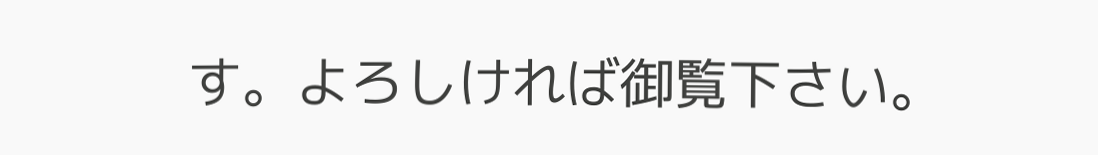す。よろしければ御覧下さい。